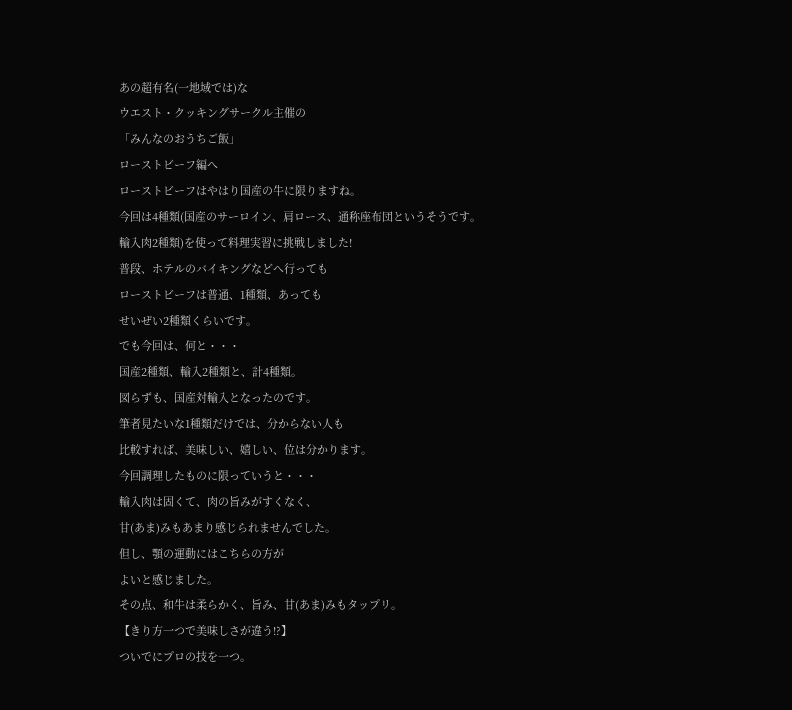あの超有名(一地域では)な
ウエスト・クッキングサークル主催の
「みんなのおうちご飯」
ローストビーフ編へ
ローストビーフはやはり国産の牛に限りますね。
今回は4種類(国産のサーロイン、肩ロース、通称座布団というそうです。
輸入肉2種類)を使って料理実習に挑戦しました!
普段、ホテルのバイキングなどへ行っても
ローストビーフは普通、1種類、あっても
せいぜい2種類くらいです。
でも今回は、何と・・・
国産2種類、輸入2種類と、計4種類。
図らずも、国産対輸入となったのです。
筆者見たいな1種類だけでは、分からない人も
比較すれば、美味しい、嬉しい、位は分かります。
今回調理したものに限っていうと・・・
輸入肉は固くて、肉の旨みがすくなく、
甘(あま)みもあまり感じられませんでした。
但し、顎の運動にはこちらの方が
よいと感じました。
その点、和牛は柔らかく、旨み、甘(あま)みもタップリ。
【きり方一つで美味しさが違う!?】
ついでにプロの技を一つ。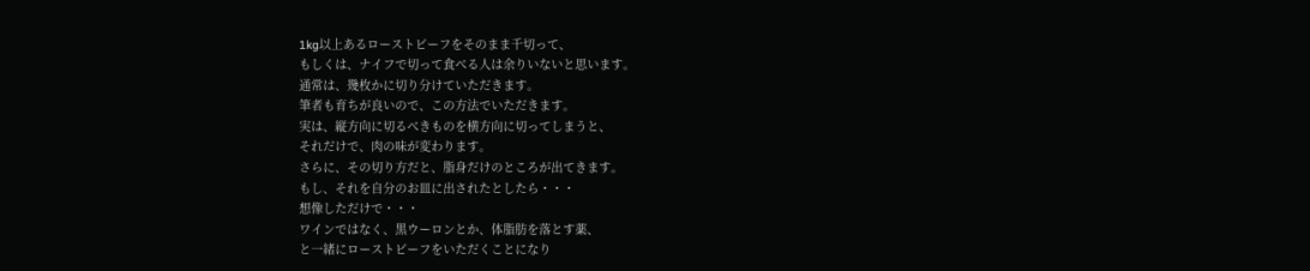1kg以上あるローストビーフをそのまま千切って、
もしくは、ナイフで切って食べる人は余りいないと思います。
通常は、幾枚かに切り分けていただきます。
筆者も育ちが良いので、この方法でいただきます。
実は、縦方向に切るべきものを横方向に切ってしまうと、
それだけで、肉の味が変わります。
さらに、その切り方だと、脂身だけのところが出てきます。
もし、それを自分のお皿に出されたとしたら・・・
想像しただけで・・・
ワインではなく、黒ウーロンとか、体脂肪を落とす薬、
と一緒にローストビーフをいただくことになり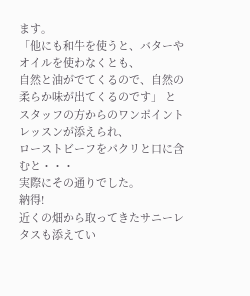ます。
「他にも和牛を使うと、バターやオイルを使わなくとも、
自然と油がでてくるので、自然の柔らか味が出てくるのです」 と
スタッフの方からのワンポイントレッスンが添えられ、
ローストビーフをパクリと口に含むと・・・
実際にその通りでした。
納得!
近くの畑から取ってきたサニーレタスも添えてい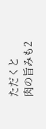ただくと
肉の旨みも2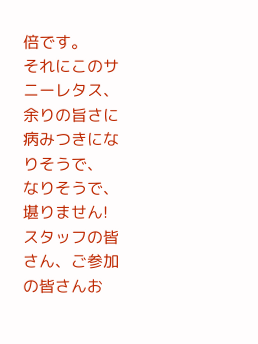倍です。
それにこのサニーレタス、余りの旨さに病みつきになりそうで、
なりそうで、堪りません!
スタッフの皆さん、ご参加の皆さんお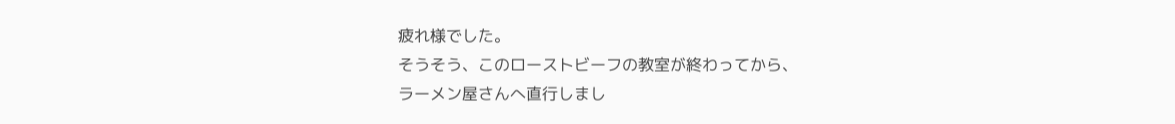疲れ様でした。
そうそう、このローストビーフの教室が終わってから、
ラーメン屋さんへ直行しまし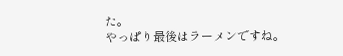た。
やっぱり最後はラーメンですね。